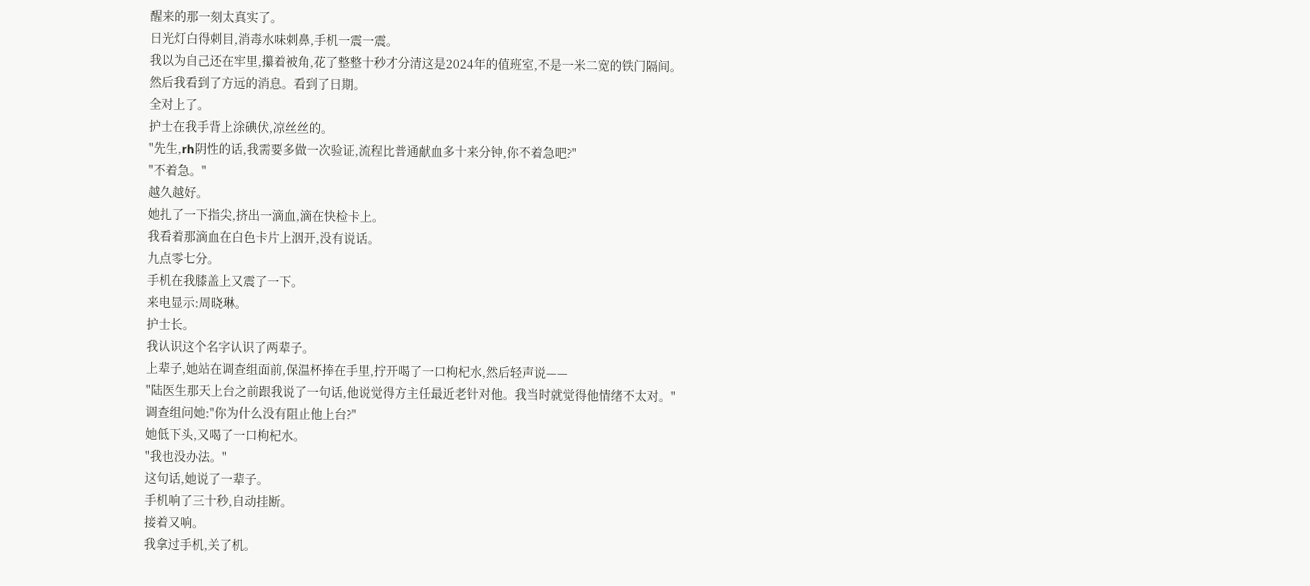醒来的那一刻太真实了。
日光灯白得刺目,消毒水味刺鼻,手机一震一震。
我以为自己还在牢里,攥着被角,花了整整十秒才分清这是2024年的值班室,不是一米二宽的铁门隔间。
然后我看到了方远的消息。看到了日期。
全对上了。
护士在我手背上涂碘伏,凉丝丝的。
"先生,rh阴性的话,我需要多做一次验证,流程比普通献血多十来分钟,你不着急吧?"
"不着急。"
越久越好。
她扎了一下指尖,挤出一滴血,滴在快检卡上。
我看着那滴血在白色卡片上洇开,没有说话。
九点零七分。
手机在我膝盖上又震了一下。
来电显示:周晓琳。
护士长。
我认识这个名字认识了两辈子。
上辈子,她站在调查组面前,保温杯捧在手里,拧开喝了一口枸杞水,然后轻声说——
"陆医生那天上台之前跟我说了一句话,他说觉得方主任最近老针对他。我当时就觉得他情绪不太对。"
调查组问她:"你为什么没有阻止他上台?"
她低下头,又喝了一口枸杞水。
"我也没办法。"
这句话,她说了一辈子。
手机响了三十秒,自动挂断。
接着又响。
我拿过手机,关了机。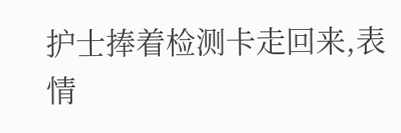护士捧着检测卡走回来,表情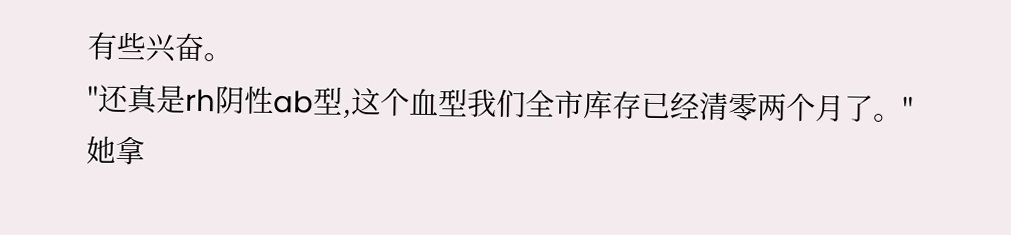有些兴奋。
"还真是rh阴性ab型,这个血型我们全市库存已经清零两个月了。"
她拿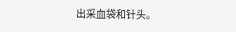出采血袋和针头。